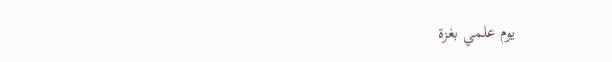يوم علمي بغزة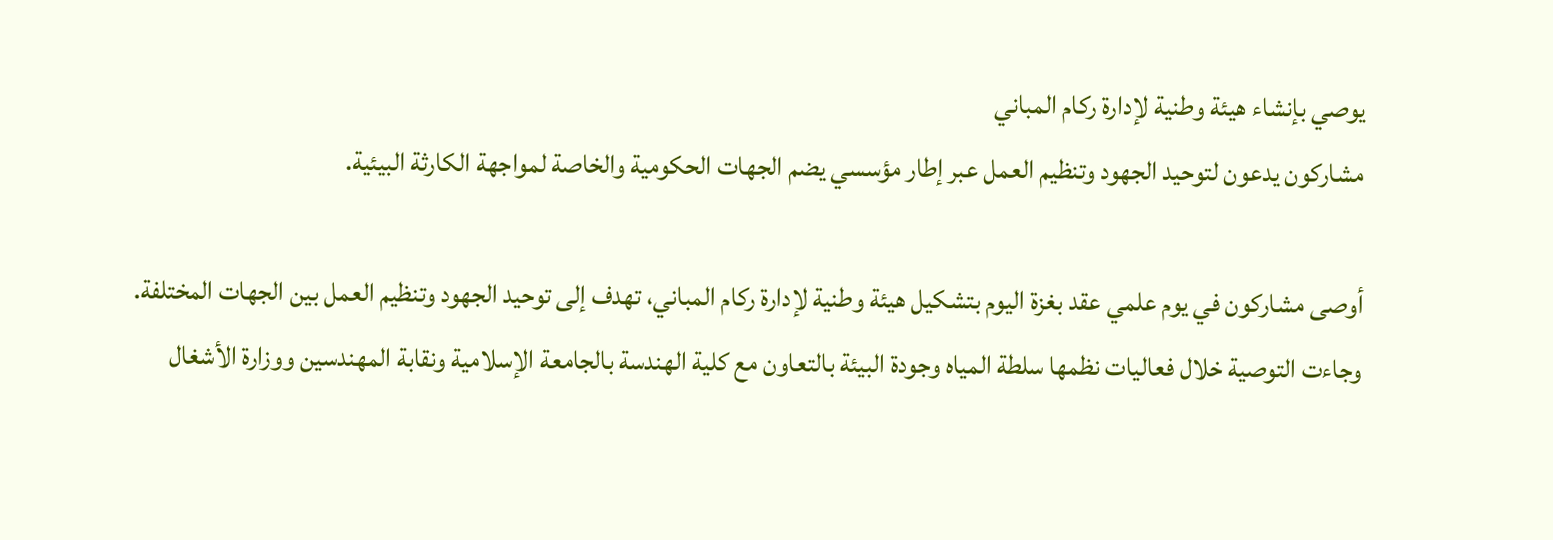يوصي بإنشاء هيئة وطنية لإدارة ركام المباني
مشاركون يدعون لتوحيد الجهود وتنظيم العمل عبر إطار مؤسسي يضم الجهات الحكومية والخاصة لمواجهة الكارثة البيئية.

أوصى مشاركون في يوم علمي عقد بغزة اليوم بتشكيل هيئة وطنية لإدارة ركام المباني، تهدف إلى توحيد الجهود وتنظيم العمل بين الجهات المختلفة.
وجاءت التوصية خلال فعاليات نظمها سلطة المياه وجودة البيئة بالتعاون مع كلية الهندسة بالجامعة الإسلامية ونقابة المهندسين ووزارة الأشغال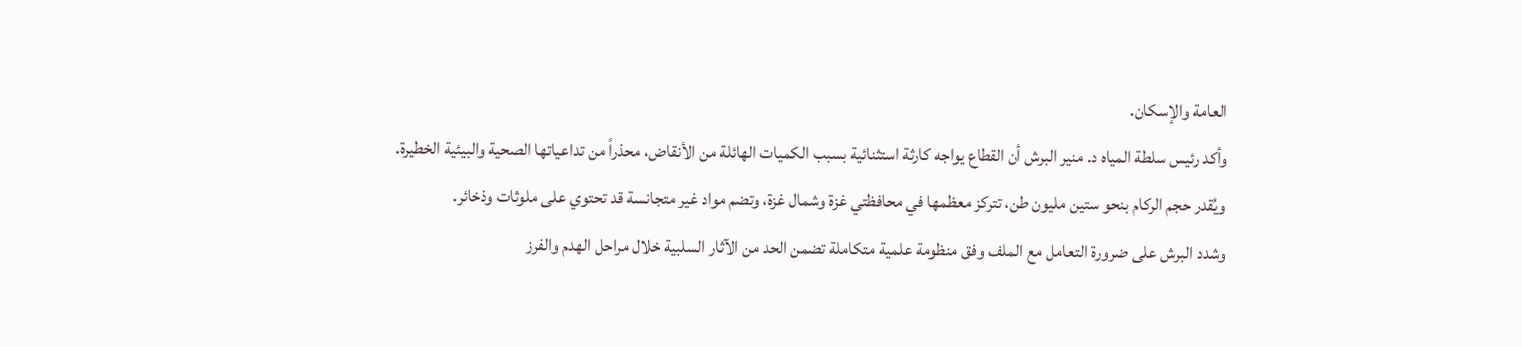العامة والإسكان.
وأكد رئيس سلطة المياه د. منير البرش أن القطاع يواجه كارثة استثنائية بسبب الكميات الهائلة من الأنقاض، محذراً من تداعياتها الصحية والبيئية الخطيرة.
ويُقدر حجم الركام بنحو ستين مليون طن، تتركز معظمها في محافظتي غزة وشمال غزة، وتضم مواد غير متجانسة قد تحتوي على ملوثات وذخائر.
وشدد البرش على ضرورة التعامل مع الملف وفق منظومة علمية متكاملة تضمن الحد من الآثار السلبية خلال مراحل الهدم والفرز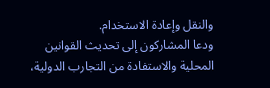والنقل وإعادة الاستخدام.
ودعا المشاركون إلى تحديث القوانين المحلية والاستفادة من التجارب الدولية،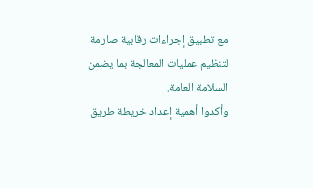مع تطبيق إجراءات رقابية صارمة لتنظيم عمليات المعالجة بما يضمن السلامة العامة.
وأكدوا أهمية إعداد خريطة طريق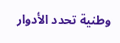وطنية تحدد الأدوار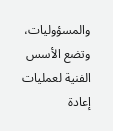والمسؤوليات، وتضع الأسس الفنية لعمليات إعادة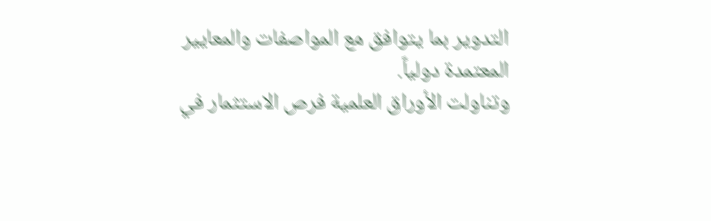التدوير بما يتوافق مع المواصفات والمعايير المعتمدة دولياً.
وتناولت الأوراق العلمية فرص الاستثمار في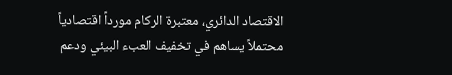الاقتصاد الدائري، معتبرة الركام مورداً اقتصادياً محتملاً يساهم في تخفيف العبء البيئي ودعم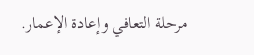مرحلة التعافي وإعادة الإعمار.